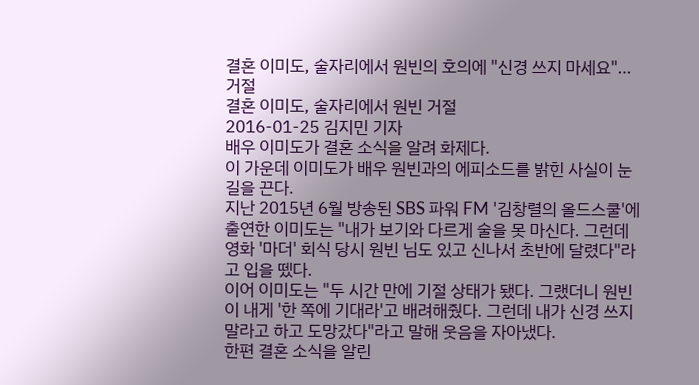결혼 이미도, 술자리에서 원빈의 호의에 "신경 쓰지 마세요"…거절
결혼 이미도, 술자리에서 원빈 거절
2016-01-25 김지민 기자
배우 이미도가 결혼 소식을 알려 화제다.
이 가운데 이미도가 배우 원빈과의 에피소드를 밝힌 사실이 눈길을 끈다.
지난 2015년 6월 방송된 SBS 파워 FM '김창렬의 올드스쿨'에 출연한 이미도는 "내가 보기와 다르게 술을 못 마신다. 그런데 영화 '마더' 회식 당시 원빈 님도 있고 신나서 초반에 달렸다"라고 입을 뗐다.
이어 이미도는 "두 시간 만에 기절 상태가 됐다. 그랬더니 원빈이 내게 '한 쪽에 기대라'고 배려해줬다. 그런데 내가 신경 쓰지 말라고 하고 도망갔다"라고 말해 웃음을 자아냈다.
한편 결혼 소식을 알린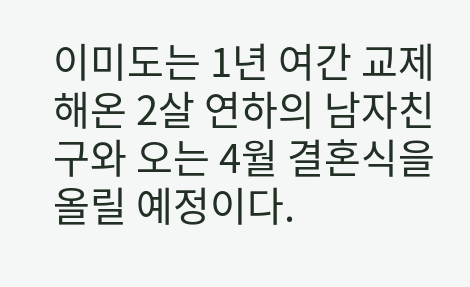이미도는 1년 여간 교제해온 2살 연하의 남자친구와 오는 4월 결혼식을 올릴 예정이다.